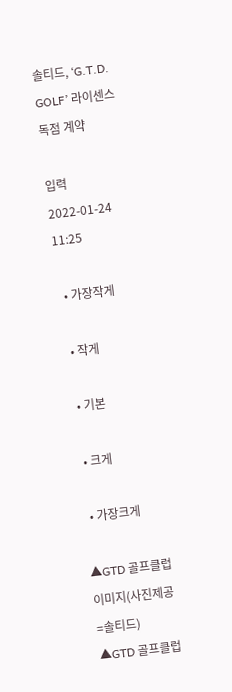솔티드, ‘G.T.D. GOLF’ 라이센스 독점 계약

입력 2022-01-24 11:25

  • 가장작게

  • 작게

  • 기본

  • 크게

  • 가장크게

▲GTD 골프클럽 이미지(사진제공=솔티드)
▲GTD 골프클럽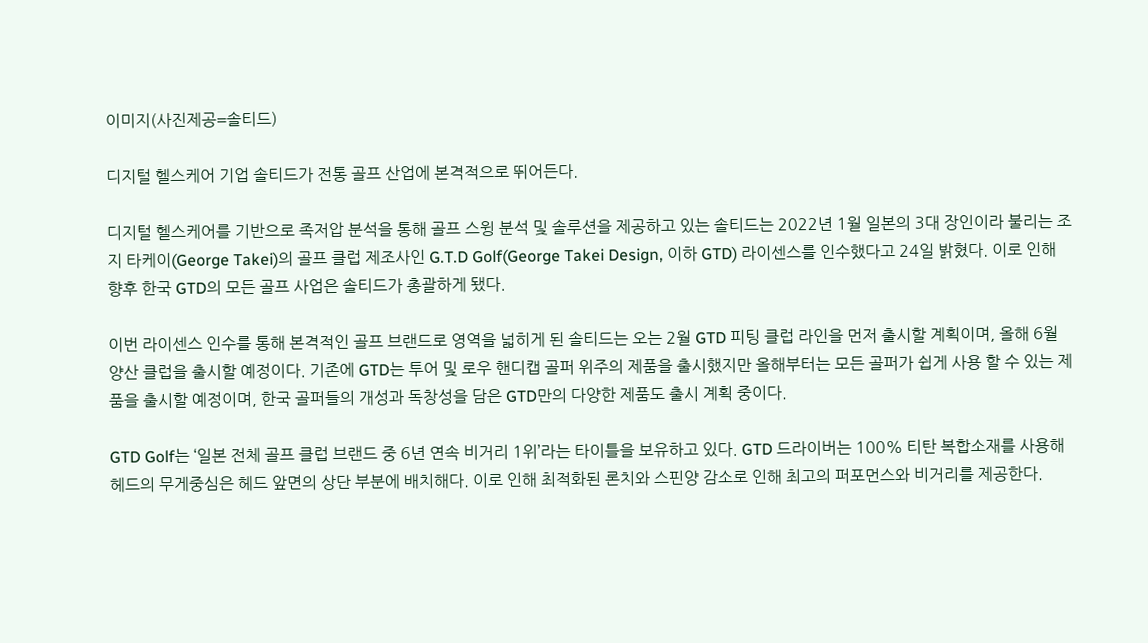이미지(사진제공=솔티드)

디지털 헬스케어 기업 솔티드가 전통 골프 산업에 본격적으로 뛰어든다.

디지털 헬스케어를 기반으로 족저압 분석을 통해 골프 스윙 분석 및 솔루션을 제공하고 있는 솔티드는 2022년 1월 일본의 3대 장인이라 불리는 조지 타케이(George Takei)의 골프 클럽 제조사인 G.T.D Golf(George Takei Design, 이하 GTD) 라이센스를 인수했다고 24일 밝혔다. 이로 인해 향후 한국 GTD의 모든 골프 사업은 솔티드가 총괄하게 됐다.

이번 라이센스 인수를 통해 본격적인 골프 브랜드로 영역을 넓히게 된 솔티드는 오는 2월 GTD 피팅 클럽 라인을 먼저 출시할 계획이며, 올해 6월 양산 클럽을 출시할 예정이다. 기존에 GTD는 투어 및 로우 핸디캡 골퍼 위주의 제품을 출시했지만 올해부터는 모든 골퍼가 쉽게 사용 할 수 있는 제품을 출시할 예정이며, 한국 골퍼들의 개성과 독창성을 담은 GTD만의 다양한 제품도 출시 계획 중이다.

GTD Golf는 ‘일본 전체 골프 클럽 브랜드 중 6년 연속 비거리 1위’라는 타이틀을 보유하고 있다. GTD 드라이버는 100% 티탄 복합소재를 사용해 헤드의 무게중심은 헤드 앞면의 상단 부분에 배치해다. 이로 인해 최적화된 론치와 스핀양 감소로 인해 최고의 퍼포먼스와 비거리를 제공한다.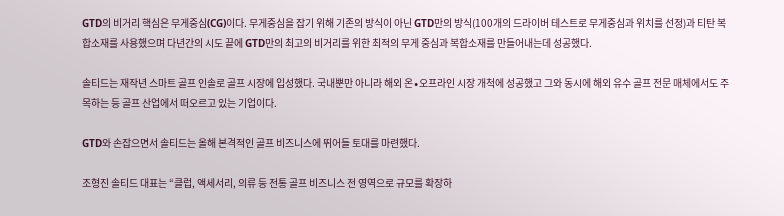GTD의 비거리 핵심은 무게중심(CG)이다. 무게중심을 잡기 위해 기존의 방식이 아닌 GTD만의 방식(100개의 드라이버 테스트로 무게중심과 위치를 선정)과 티탄 복합소재를 사용했으며 다년간의 시도 끝에 GTD만의 최고의 비거리를 위한 최적의 무게 중심과 복합소재를 만들어내는데 성공했다.

솔티드는 재작년 스마트 골프 인솔로 골프 시장에 입성했다. 국내뿐만 아니라 해외 온∙오프라인 시장 개척에 성공했고 그와 동시에 해외 유수 골프 전문 매체에서도 주목하는 등 골프 산업에서 떠오르고 있는 기업이다.

GTD와 손잡으면서 솔티드는 올해 본격적인 골프 비즈니스에 뛰어들 토대를 마련했다.

조형진 솔티드 대표는 “클럽, 액세서리, 의류 등 전통 골프 비즈니스 전 영역으로 규모를 확장하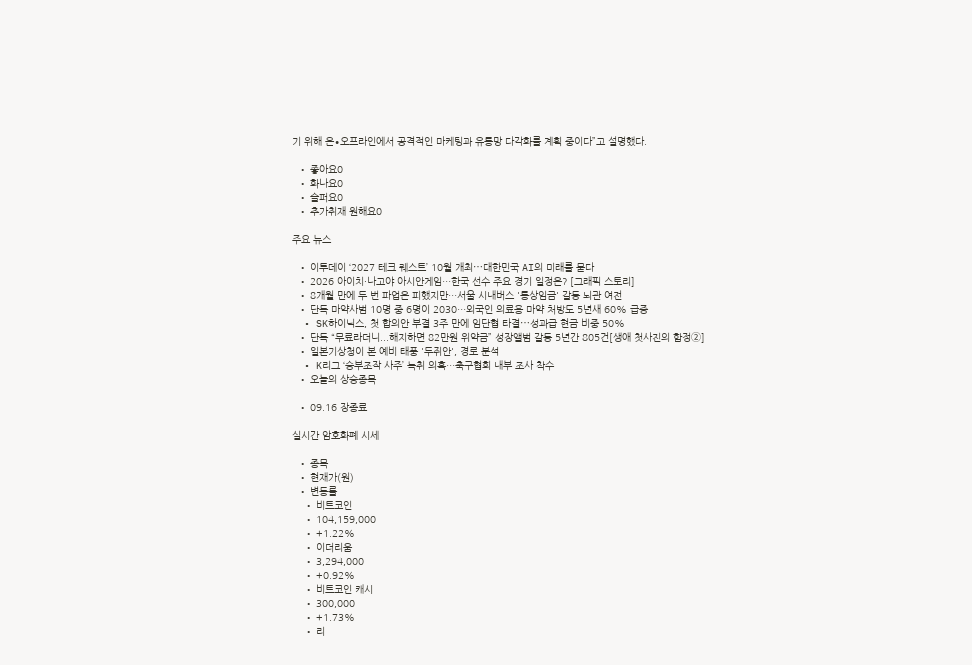기 위해 온∙오프라인에서 공격적인 마케팅과 유통망 다각화를 계획 중이다”고 설명했다.

  • 좋아요0
  • 화나요0
  • 슬퍼요0
  • 추가취재 원해요0

주요 뉴스

  • 이투데이 ‘2027 테크 퀘스트’ 10월 개최⋯대한민국 AI의 미래를 묻다
  • 2026 아이치·나고야 아시안게임…한국 선수 주요 경기 일정은? [그래픽 스토리]
  • 8개월 만에 두 번 파업은 피했지만…서울 시내버스 '통상임금' 갈등 뇌관 여전
  • 단독 마약사범 10명 중 6명이 2030…외국인 의료용 마약 처방도 5년새 60% 급증
  • SK하이닉스, 첫 합의안 부결 3주 만에 임단협 타결⋯성과급 현금 비중 50%
  • 단독 “무료라더니...해지하면 82만원 위약금” 성장앨범 갈등 5년간 805건[생애 첫사진의 함정②]
  • 일본기상청이 본 예비 태풍 '두쥐안', 경로 분석
  • K리그 ‘승부조작 사주’ 녹취 의혹…축구협회 내부 조사 착수
  • 오늘의 상승종목

  • 09.16 장종료

실시간 암호화폐 시세

  • 종목
  • 현재가(원)
  • 변동률
    • 비트코인
    • 104,159,000
    • +1.22%
    • 이더리움
    • 3,294,000
    • +0.92%
    • 비트코인 캐시
    • 300,000
    • +1.73%
    • 리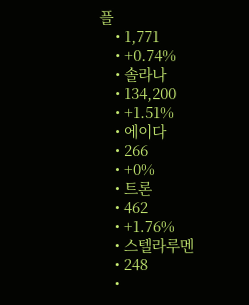플
    • 1,771
    • +0.74%
    • 솔라나
    • 134,200
    • +1.51%
    • 에이다
    • 266
    • +0%
    • 트론
    • 462
    • +1.76%
    • 스텔라루멘
    • 248
    •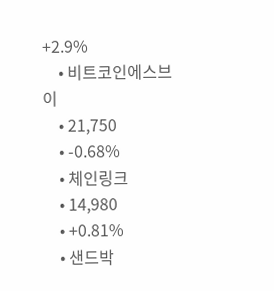+2.9%
    • 비트코인에스브이
    • 21,750
    • -0.68%
    • 체인링크
    • 14,980
    • +0.81%
    • 샌드박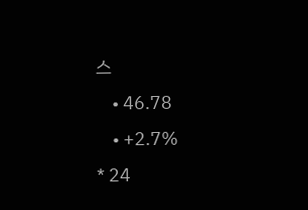스
    • 46.78
    • +2.7%
* 24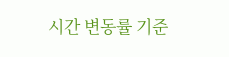시간 변동률 기준